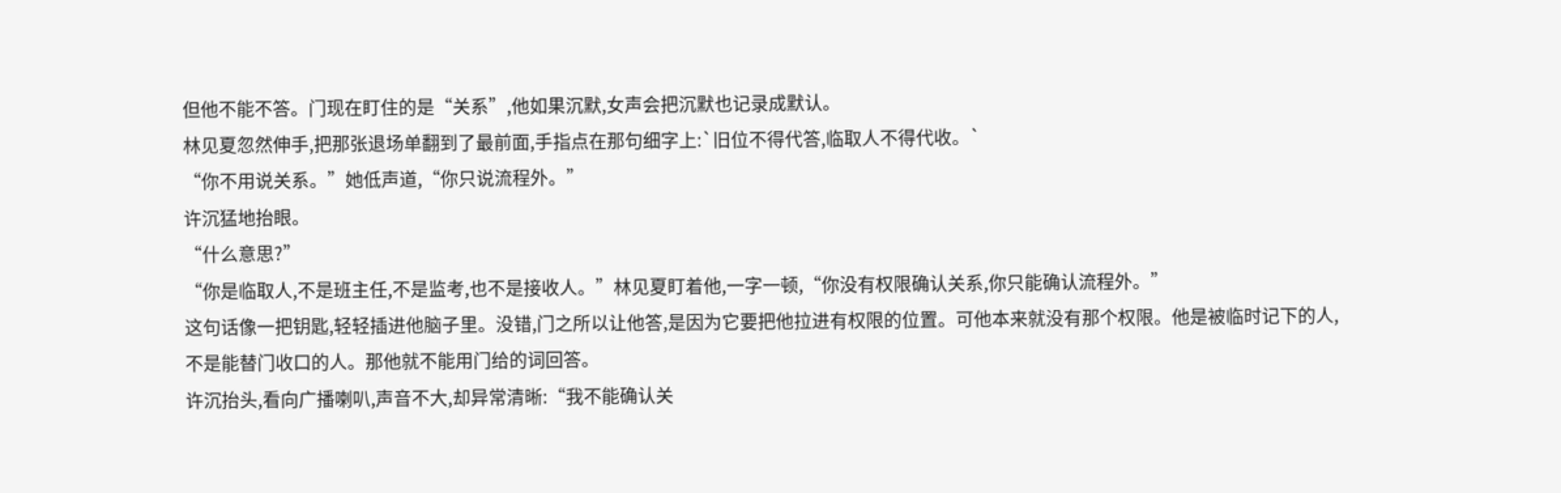但他不能不答。门现在盯住的是“关系”,他如果沉默,女声会把沉默也记录成默认。
林见夏忽然伸手,把那张退场单翻到了最前面,手指点在那句细字上:`旧位不得代答,临取人不得代收。`
“你不用说关系。”她低声道,“你只说流程外。”
许沉猛地抬眼。
“什么意思?”
“你是临取人,不是班主任,不是监考,也不是接收人。”林见夏盯着他,一字一顿,“你没有权限确认关系,你只能确认流程外。”
这句话像一把钥匙,轻轻插进他脑子里。没错,门之所以让他答,是因为它要把他拉进有权限的位置。可他本来就没有那个权限。他是被临时记下的人,不是能替门收口的人。那他就不能用门给的词回答。
许沉抬头,看向广播喇叭,声音不大,却异常清晰:“我不能确认关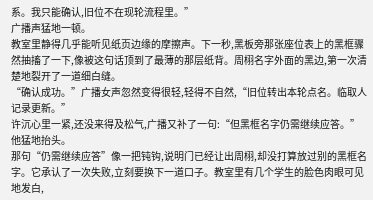系。我只能确认,旧位不在现轮流程里。”
广播声猛地一顿。
教室里静得几乎能听见纸页边缘的摩擦声。下一秒,黑板旁那张座位表上的黑框骤然抽搐了一下,像被这句话顶到了最薄的那层纸背。周栩名字外面的黑边,第一次清楚地裂开了一道细白缝。
“确认成功。”广播女声忽然变得很轻,轻得不自然,“旧位转出本轮点名。临取人记录更新。”
许沉心里一紧,还没来得及松气,广播又补了一句:“但黑框名字仍需继续应答。”
他猛地抬头。
那句“仍需继续应答”像一把钝钩,说明门已经让出周栩,却没打算放过别的黑框名字。它承认了一次失败,立刻要换下一道口子。教室里有几个学生的脸色肉眼可见地发白,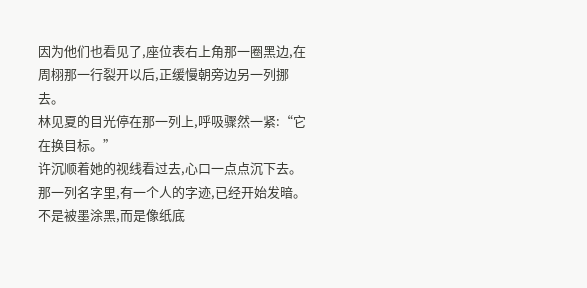因为他们也看见了,座位表右上角那一圈黑边,在周栩那一行裂开以后,正缓慢朝旁边另一列挪去。
林见夏的目光停在那一列上,呼吸骤然一紧:“它在换目标。”
许沉顺着她的视线看过去,心口一点点沉下去。
那一列名字里,有一个人的字迹,已经开始发暗。不是被墨涂黑,而是像纸底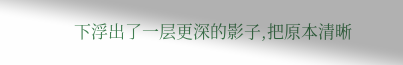下浮出了一层更深的影子,把原本清晰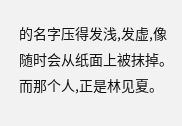的名字压得发浅,发虚,像随时会从纸面上被抹掉。
而那个人,正是林见夏。